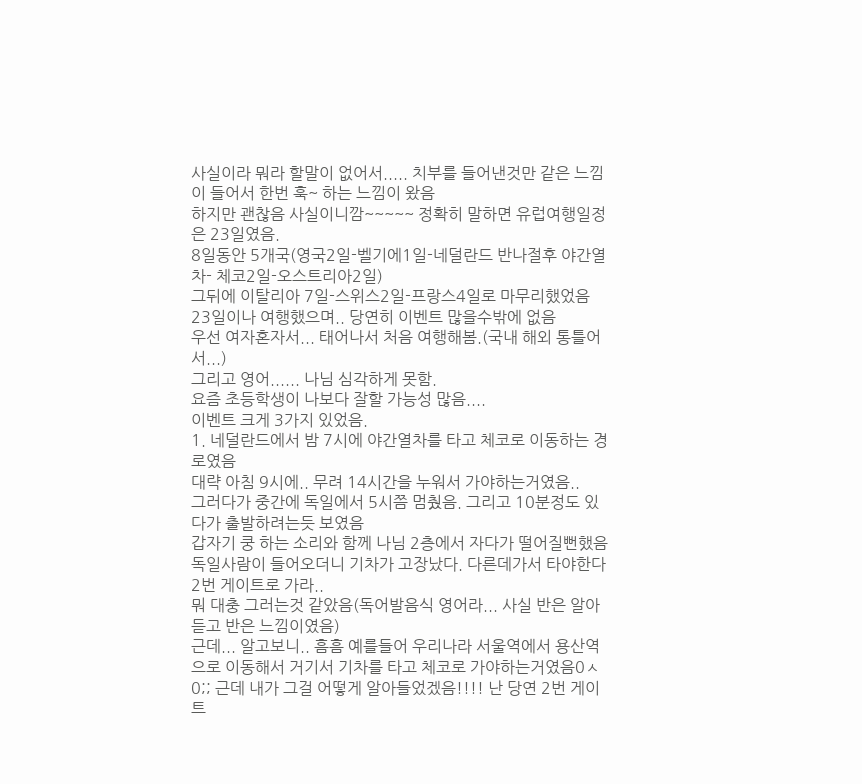사실이라 뭐라 할말이 없어서..... 치부를 들어낸것만 같은 느낌이 들어서 한번 훅~ 하는 느낌이 왔음
하지만 괜찮음 사실이니깜~~~~~ 정확히 말하면 유럽여행일정은 23일였음.
8일동안 5개국(영국2일-벨기에1일-네덜란드 반나절후 야간열차- 체코2일-오스트리아2일)
그뒤에 이탈리아 7일-스위스2일-프랑스4일로 마무리했었음
23일이나 여행했으며.. 당연히 이벤트 많을수밖에 없음
우선 여자혼자서... 태어나서 처음 여행해봄.(국내 해외 통틀어서...)
그리고 영어...... 나님 심각하게 못함.
요즘 초등학생이 나보다 잘할 가능성 많음....
이벤트 크게 3가지 있었음.
1. 네덜란드에서 밤 7시에 야간열차를 타고 체코로 이동하는 경로였음
대략 아침 9시에.. 무려 14시간을 누워서 가야하는거였음..
그러다가 중간에 독일에서 5시쯤 멈췄음. 그리고 10분정도 있다가 출발하려는듯 보였음
갑자기 쿵 하는 소리와 함께 나님 2층에서 자다가 떨어질뻔했음
독일사람이 들어오더니 기차가 고장났다. 다른데가서 타야한다 2번 게이트로 가라..
뭐 대충 그러는것 같았음(독어발음식 영어라... 사실 반은 알아듣고 반은 느낌이였음)
근데... 알고보니.. 흠흠 예를들어 우리나라 서울역에서 용산역으로 이동해서 거기서 기차를 타고 체코로 가야하는거였음0ㅅ0;; 근데 내가 그걸 어떻게 알아들었겠음!!!! 난 당연 2번 게이트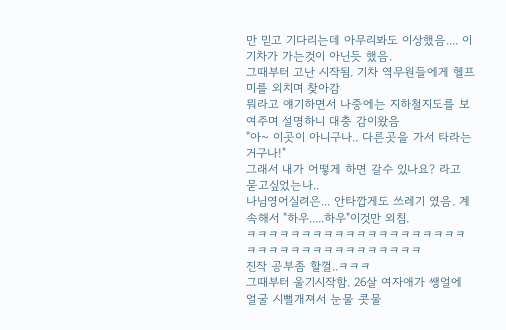만 믿고 기다리는데 아무리봐도 이상했음.... 이기차가 가는것이 아닌듯 했음.
그때부터 고난 시작됨. 기차 역무원들에게 헬프미를 외치며 찾아감
뭐라고 얘기하면서 나중에는 지하철지도를 보여주며 설명하니 대충 감이왔음
"아~ 이곳이 아니구나.. 다른곳을 가서 타라는거구나!"
그래서 내가 어떻게 하면 갈수 있나요? 라고 묻고싶었는나..
나님영어실려은... 안타깝게도 쓰레기 였음. 계속해서 "하우.....하우"이것만 외침.
ㅋㅋㅋㅋㅋㅋㅋㅋㅋㅋㅋㅋㅋㅋㅋㅋㅋㅋㅋㅋㅋㅋㅋㅋㅋㅋㅋㅋㅋㅋㅋㅋㅋㅋㅋㅋ
진작 공부좀 할껄..ㅋㅋㅋ
그때부터 울기시작함. 26살 여자애가 쌩얼에 얼굴 시뻘개져서 눈물 콧물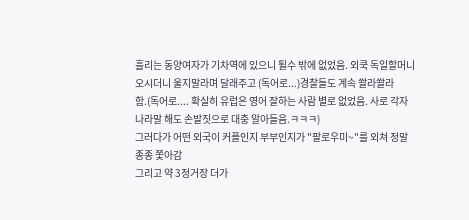흘리는 동양여자가 기차역에 있으니 튈수 밖에 없었음. 외쿡 독일할머니 오시더니 울지말라며 달래주고 (독어로...)경찰들도 계속 쏼라쏼라함.(독어로.... 확실히 유럽은 영어 잘하는 사람 별로 없었음. 사로 각자 나라말 해도 손발짓으로 대충 알아들음.ㅋㅋㅋ)
그러다가 어떤 외국이 커플인지 부부인지가 "팔로우미~"를 외쳐 정말 종종 쫓아감
그리고 약 3정거장 더가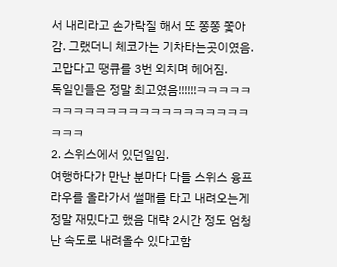서 내리라고 손가락질 해서 또 쫑쫑 쫓아감. 그랬더니 체코가는 기차타는곳이였음. 고맙다고 땡큐를 3번 외치며 헤어짐.
독일인들은 정말 최고였음!!!!!!ㅋㅋㅋㅋㅋㅋㅋㅋㅋㅋㅋㅋㅋㅋㅋㅋㅋㅋㅋㅋㅋㅋㅋㅋㅋㅋ
2. 스위스에서 있던일임.
여행하다가 만난 분마다 다들 스위스 융프라우를 올라가서 썰매를 타고 내려오는게 정말 재밌다고 했음 대략 2시간 정도 엄청난 속도로 내려올수 있다고함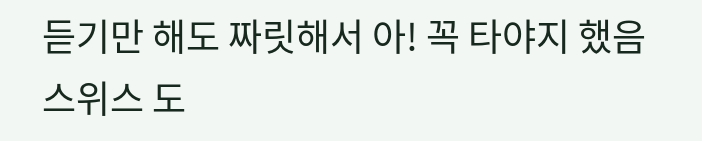듣기만 해도 짜릿해서 아! 꼭 타야지 했음
스위스 도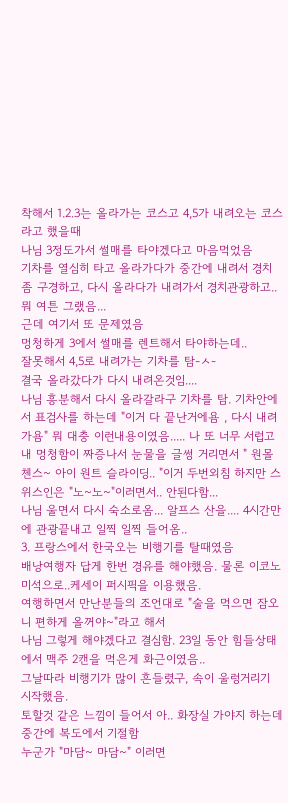착해서 1.2.3는 올라가는 코스고 4,5가 내려오는 코스라고 했을때
나님 3정도가서 썰매를 타야겠다고 마음먹었음
기차를 열심히 타고 올라가다가 중간에 내려서 경치좀 구경하고, 다시 올라다가 내려가서 경치관광하고..
뭐 여튼 그랬음...
근데 여기서 또 문제였음
멍청하게 3에서 썰매를 렌트해서 타야하는데..
잘못해서 4,5로 내려가는 기차를 탐-ㅅ-
결국 올라갔다가 다시 내려온것임....
나님 흥분해서 다시 올라갈라구 기차를 탐. 기차안에서 표검사를 하는데 "이거 다 끝난거에욤 , 다시 내려가욤" 뭐 대충 이런내용이였음..... 나 또 너무 서럽고 내 멍청함이 짜증나서 눈물을 글썽 거리면서 " 원몰 첸스~ 아이 원트 슬라이딩.. "이거 두번외침 하지만 스위스인은 "노~노~"이러면서.. 안된다함...
나님 울면서 다시 숙소로옴... 알프스 산을.... 4시간만에 관광끝내고 일찍 일찍 들어옴..
3. 프랑스에서 한국오는 비행기를 탈때였음
배낭여행자 답게 한번 경유를 해야했음. 물론 이코노미석으로..케세이 퍼시픽을 이용했음.
여행하면서 만난분들의 조언대로 "술을 먹으면 잠오니 편하게 올꺼야~"라고 해서
나님 그렇게 해야겠다고 결심함. 23일 동안 힘들상태에서 맥주 2캔을 먹은게 화근이였음..
그날따라 비행기가 많이 흔들렸구, 속이 울렁거리기 시작했음.
토할것 같은 느낌이 들어서 아.. 화장실 가야지 하는데 중간에 복도에서 기절함
누군가 "마담~ 마담~" 이러면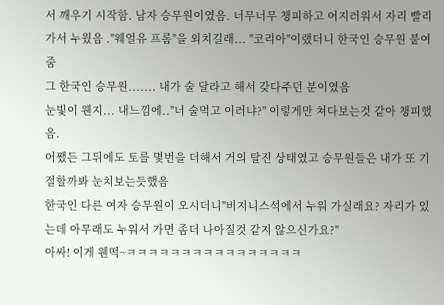서 깨우기 시작함. 남자 승무원이였음. 너무너무 챙피하고 어지러워서 자리 빨리가서 누웠음 ."웨얼유 프롬"을 외치길래... "코리아"이랬더니 한국인 승무원 붙여줌
그 한국인 승무원....... 내가 술 달라고 해서 갖다주던 분이였음
눈빛이 웬지... 내느낌에.."너 술먹고 이러냐?" 이렇게만 쳐다보는것 같아 챙피했음.
어쨌든 그뒤에도 토를 몇번을 더해서 거의 탈진 상태였고 승무원들은 내가 또 기절할까봐 눈치보는듯했음
한국인 다른 여자 승무원이 오시더니"비지니스석에서 누워 가실래요? 자리가 있는데 아무래도 누워서 가면 좀더 나아질것 같지 않으신가요?"
아싸! 이게 웬떡~ㅋㅋㅋㅋㅋㅋㅋㅋㅋㅋㅋㅋㅋㅋㅋㅋ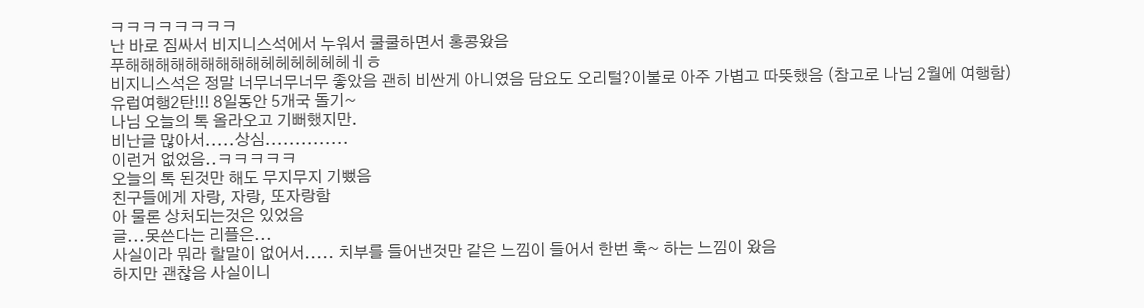ㅋㅋㅋㅋㅋㅋㅋㅋ
난 바로 짐싸서 비지니스석에서 누워서 쿨쿨하면서 홍콩왔음
푸해해해해해해해해해헤헤헤헤헤헤ㅔㅎ
비지니스석은 정말 너무너무너무 좋았음 괜히 비싼게 아니였음 담요도 오리털?이불로 아주 가볍고 따뜻했음 (참고로 나님 2월에 여행함)
유럽여행2탄!!! 8일동안 5개국 돌기~
나님 오늘의 톡 올라오고 기뻐했지만.
비난글 많아서.....상심..............
이런거 없었음..ㅋㅋㅋㅋㅋ
오늘의 톡 된것만 해도 무지무지 기뻤음
친구들에게 자랑, 자랑, 또자랑함
아 물론 상처되는것은 있었음
글...못쓴다는 리플은...
사실이라 뭐라 할말이 없어서..... 치부를 들어낸것만 같은 느낌이 들어서 한번 훅~ 하는 느낌이 왔음
하지만 괜찮음 사실이니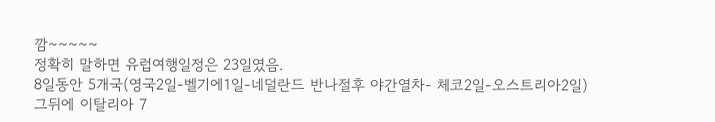깜~~~~~
정확히 말하면 유럽여행일정은 23일였음.
8일동안 5개국(영국2일-벨기에1일-네덜란드 반나절후 야간열차- 체코2일-오스트리아2일)
그뒤에 이탈리아 7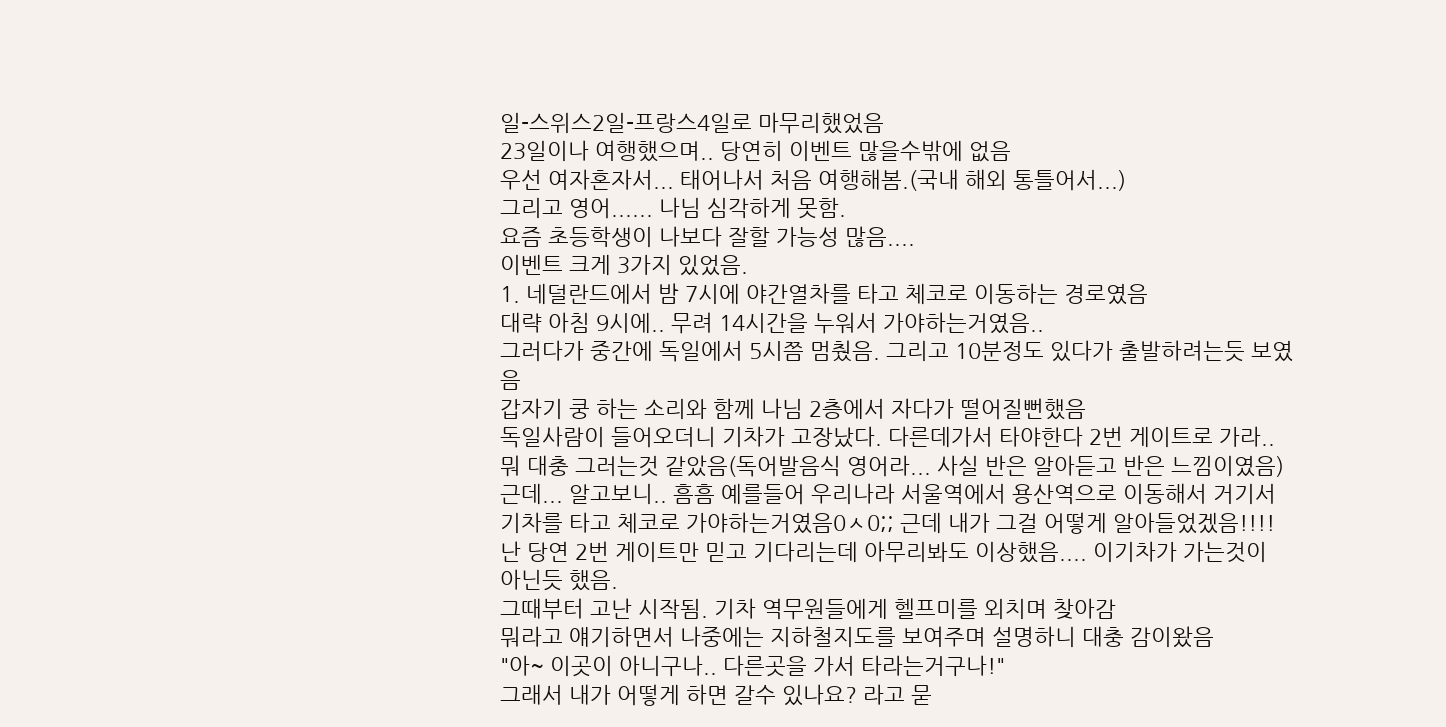일-스위스2일-프랑스4일로 마무리했었음
23일이나 여행했으며.. 당연히 이벤트 많을수밖에 없음
우선 여자혼자서... 태어나서 처음 여행해봄.(국내 해외 통틀어서...)
그리고 영어...... 나님 심각하게 못함.
요즘 초등학생이 나보다 잘할 가능성 많음....
이벤트 크게 3가지 있었음.
1. 네덜란드에서 밤 7시에 야간열차를 타고 체코로 이동하는 경로였음
대략 아침 9시에.. 무려 14시간을 누워서 가야하는거였음..
그러다가 중간에 독일에서 5시쯤 멈췄음. 그리고 10분정도 있다가 출발하려는듯 보였음
갑자기 쿵 하는 소리와 함께 나님 2층에서 자다가 떨어질뻔했음
독일사람이 들어오더니 기차가 고장났다. 다른데가서 타야한다 2번 게이트로 가라..
뭐 대충 그러는것 같았음(독어발음식 영어라... 사실 반은 알아듣고 반은 느낌이였음)
근데... 알고보니.. 흠흠 예를들어 우리나라 서울역에서 용산역으로 이동해서 거기서 기차를 타고 체코로 가야하는거였음0ㅅ0;; 근데 내가 그걸 어떻게 알아들었겠음!!!! 난 당연 2번 게이트만 믿고 기다리는데 아무리봐도 이상했음.... 이기차가 가는것이 아닌듯 했음.
그때부터 고난 시작됨. 기차 역무원들에게 헬프미를 외치며 찾아감
뭐라고 얘기하면서 나중에는 지하철지도를 보여주며 설명하니 대충 감이왔음
"아~ 이곳이 아니구나.. 다른곳을 가서 타라는거구나!"
그래서 내가 어떻게 하면 갈수 있나요? 라고 묻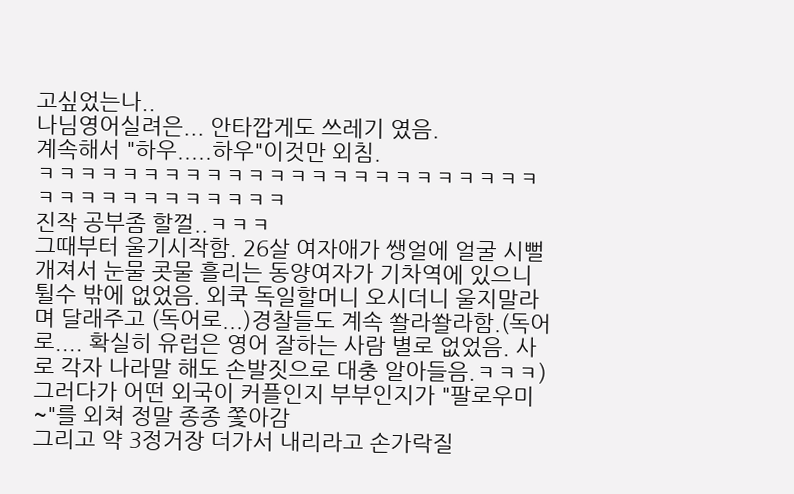고싶었는나..
나님영어실려은... 안타깝게도 쓰레기 였음.
계속해서 "하우.....하우"이것만 외침.
ㅋㅋㅋㅋㅋㅋㅋㅋㅋㅋㅋㅋㅋㅋㅋㅋㅋㅋㅋㅋㅋㅋㅋㅋㅋㅋㅋㅋㅋㅋㅋㅋㅋㅋㅋㅋ
진작 공부좀 할껄..ㅋㅋㅋ
그때부터 울기시작함. 26살 여자애가 쌩얼에 얼굴 시뻘개져서 눈물 콧물 흘리는 동양여자가 기차역에 있으니 튈수 밖에 없었음. 외쿡 독일할머니 오시더니 울지말라며 달래주고 (독어로...)경찰들도 계속 쏼라쏼라함.(독어로.... 확실히 유럽은 영어 잘하는 사람 별로 없었음. 사로 각자 나라말 해도 손발짓으로 대충 알아들음.ㅋㅋㅋ)
그러다가 어떤 외국이 커플인지 부부인지가 "팔로우미~"를 외쳐 정말 종종 쫓아감
그리고 약 3정거장 더가서 내리라고 손가락질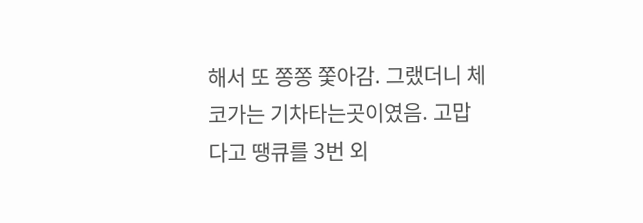해서 또 쫑쫑 쫓아감. 그랬더니 체코가는 기차타는곳이였음. 고맙다고 땡큐를 3번 외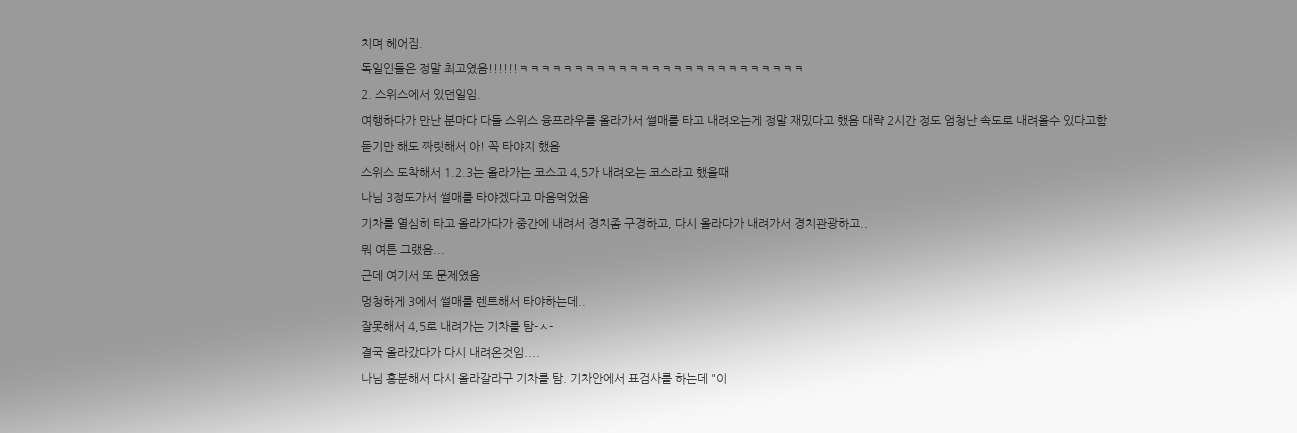치며 헤어짐.
독일인들은 정말 최고였음!!!!!!ㅋㅋㅋㅋㅋㅋㅋㅋㅋㅋㅋㅋㅋㅋㅋㅋㅋㅋㅋㅋㅋㅋㅋㅋㅋㅋ
2. 스위스에서 있던일임.
여행하다가 만난 분마다 다들 스위스 융프라우를 올라가서 썰매를 타고 내려오는게 정말 재밌다고 했음 대략 2시간 정도 엄청난 속도로 내려올수 있다고함
듣기만 해도 짜릿해서 아! 꼭 타야지 했음
스위스 도착해서 1.2.3는 올라가는 코스고 4,5가 내려오는 코스라고 했을때
나님 3정도가서 썰매를 타야겠다고 마음먹었음
기차를 열심히 타고 올라가다가 중간에 내려서 경치좀 구경하고, 다시 올라다가 내려가서 경치관광하고..
뭐 여튼 그랬음...
근데 여기서 또 문제였음
멍청하게 3에서 썰매를 렌트해서 타야하는데..
잘못해서 4,5로 내려가는 기차를 탐-ㅅ-
결국 올라갔다가 다시 내려온것임....
나님 흥분해서 다시 올라갈라구 기차를 탐. 기차안에서 표검사를 하는데 "이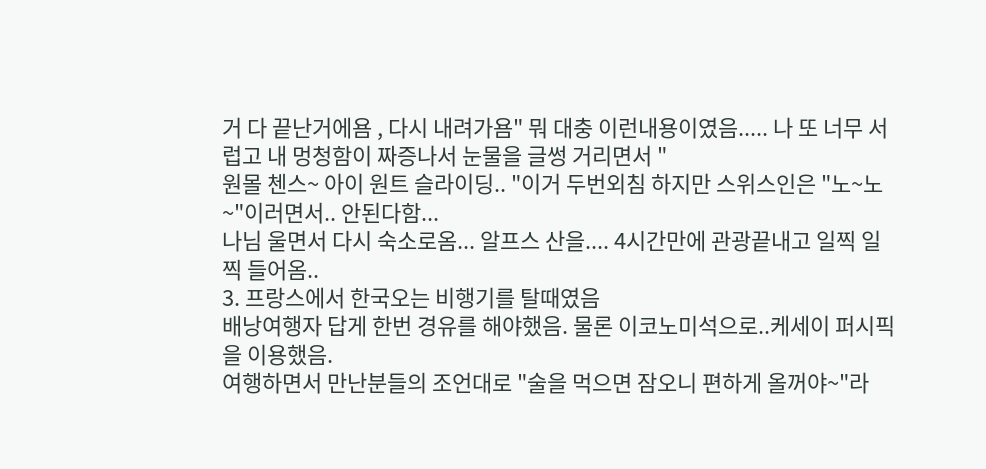거 다 끝난거에욤 , 다시 내려가욤" 뭐 대충 이런내용이였음..... 나 또 너무 서럽고 내 멍청함이 짜증나서 눈물을 글썽 거리면서 "
원몰 첸스~ 아이 원트 슬라이딩.. "이거 두번외침 하지만 스위스인은 "노~노~"이러면서.. 안된다함...
나님 울면서 다시 숙소로옴... 알프스 산을.... 4시간만에 관광끝내고 일찍 일찍 들어옴..
3. 프랑스에서 한국오는 비행기를 탈때였음
배낭여행자 답게 한번 경유를 해야했음. 물론 이코노미석으로..케세이 퍼시픽을 이용했음.
여행하면서 만난분들의 조언대로 "술을 먹으면 잠오니 편하게 올꺼야~"라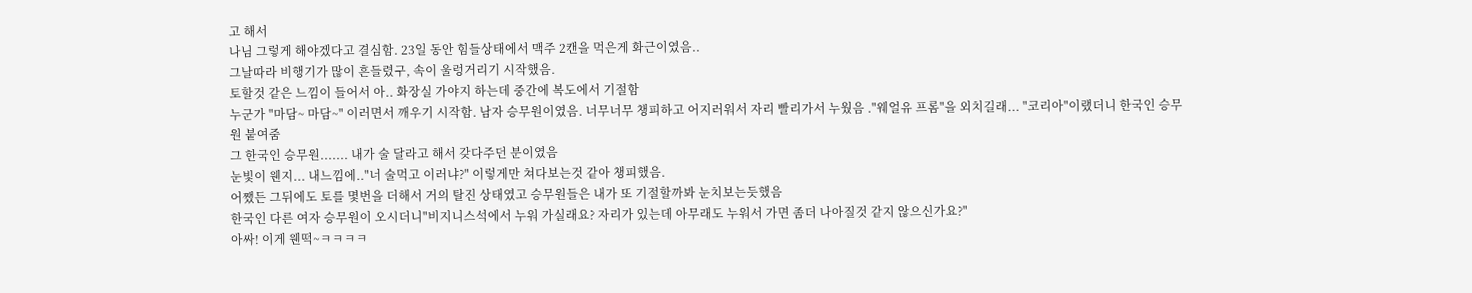고 해서
나님 그렇게 해야겠다고 결심함. 23일 동안 힘들상태에서 맥주 2캔을 먹은게 화근이였음..
그날따라 비행기가 많이 흔들렸구, 속이 울렁거리기 시작했음.
토할것 같은 느낌이 들어서 아.. 화장실 가야지 하는데 중간에 복도에서 기절함
누군가 "마담~ 마담~" 이러면서 깨우기 시작함. 남자 승무원이였음. 너무너무 챙피하고 어지러워서 자리 빨리가서 누웠음 ."웨얼유 프롬"을 외치길래... "코리아"이랬더니 한국인 승무원 붙여줌
그 한국인 승무원....... 내가 술 달라고 해서 갖다주던 분이였음
눈빛이 웬지... 내느낌에.."너 술먹고 이러냐?" 이렇게만 쳐다보는것 같아 챙피했음.
어쨌든 그뒤에도 토를 몇번을 더해서 거의 탈진 상태였고 승무원들은 내가 또 기절할까봐 눈치보는듯했음
한국인 다른 여자 승무원이 오시더니"비지니스석에서 누워 가실래요? 자리가 있는데 아무래도 누워서 가면 좀더 나아질것 같지 않으신가요?"
아싸! 이게 웬떡~ㅋㅋㅋㅋ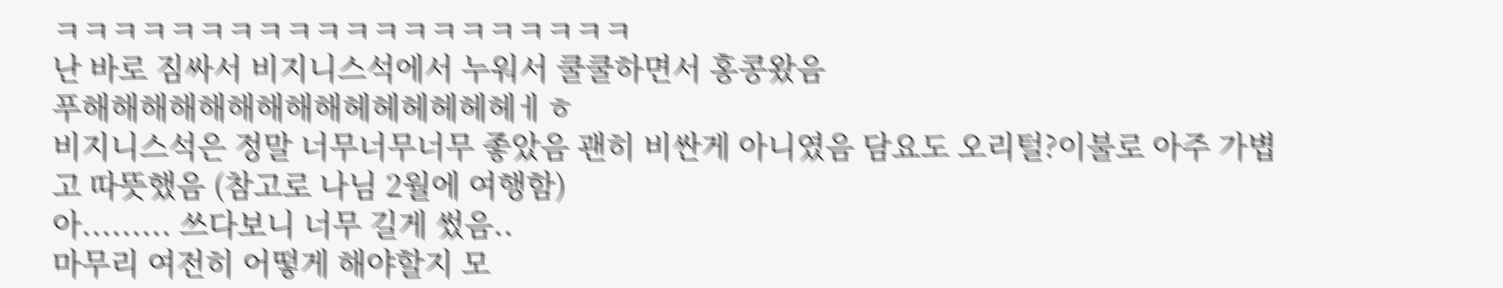ㅋㅋㅋㅋㅋㅋㅋㅋㅋㅋㅋㅋㅋㅋㅋㅋㅋㅋㅋㅋ
난 바로 짐싸서 비지니스석에서 누워서 쿨쿨하면서 홍콩왔음
푸해해해해해해해해해헤헤헤헤헤헤ㅔㅎ
비지니스석은 정말 너무너무너무 좋았음 괜히 비싼게 아니였음 담요도 오리털?이불로 아주 가볍고 따뜻했음 (참고로 나님 2월에 여행함)
아......... 쓰다보니 너무 길게 썼음..
마무리 여전히 어떻게 해야할지 모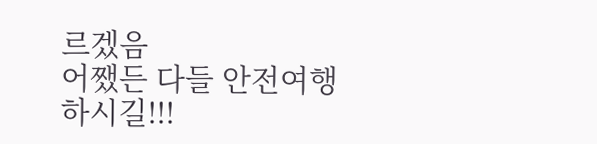르겠음
어쨌든 다들 안전여행 하시길!!!